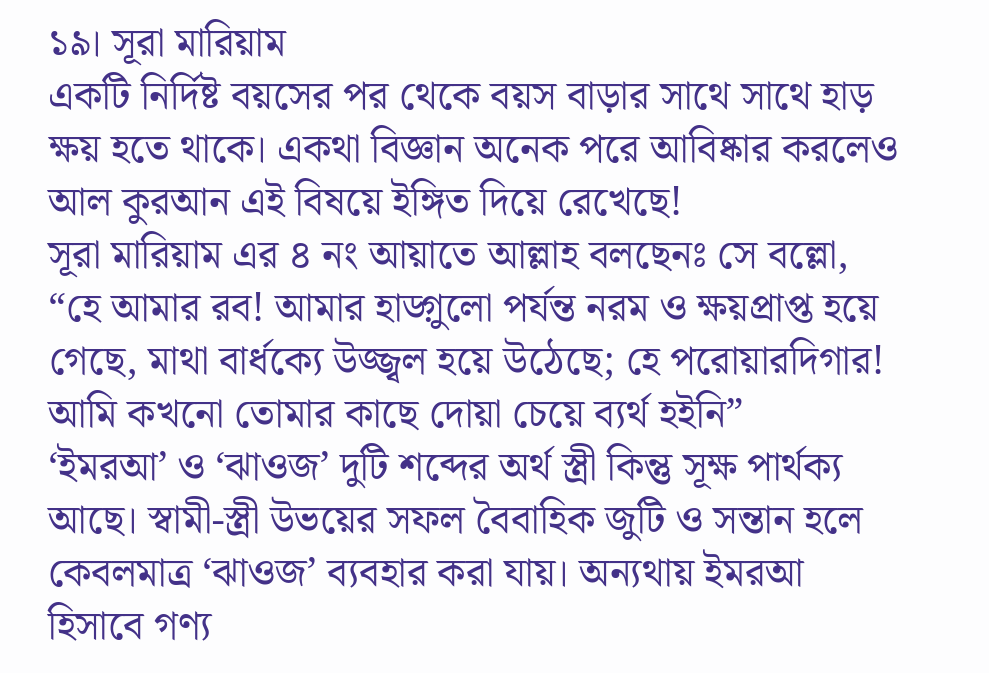১৯। সূরা মারিয়াম
একটি নির্দিষ্ট বয়সের পর থেকে বয়স বাড়ার সাথে সাথে হাড় ক্ষয় হতে থাকে। একথা বিজ্ঞান অনেক পরে আবিষ্কার করলেও আল কুরআন এই বিষয়ে ইঙ্গিত দিয়ে রেখেছে!
সূরা মারিয়াম এর ৪ নং আয়াতে আল্লাহ বলছেনঃ সে বল্লো, “হে আমার রব! আমার হাড়্গুলো পর্যন্ত নরম ও ক্ষয়প্রাপ্ত হয়ে গেছে, মাথা বার্ধক্যে উজ্জ্বল হয়ে উঠেছে; হে পরোয়ারদিগার! আমি কখনো তোমার কাছে দোয়া চেয়ে ব্যর্থ হইনি”
‘ইমরআ’ ও ‘ঝাওজ’ দুটি শব্দের অর্থ স্ত্রী কিন্তু সূক্ষ পার্থক্য আছে। স্বামী-স্ত্রী উভয়ের সফল বৈবাহিক জুটি ও সন্তান হলে কেবলমাত্র ‘ঝাওজ’ ব্যবহার করা যায়। অন্যথায় ইমরআ হিসাবে গণ্য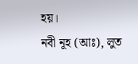হয়।
নবী নূহ (আঃ), লুত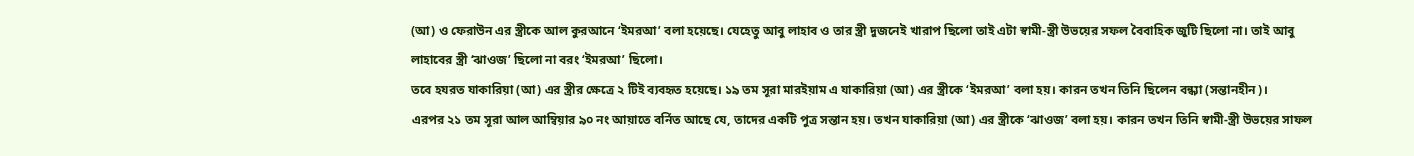(আ) ও ফেরাউন এর স্ত্রীকে আল কুরআনে ‘ইমরআ’ বলা হয়েছে। যেহেতু আবু লাহাব ও তার স্ত্রী দুজনেই খারাপ ছিলো তাই এটা স্বামী-স্ত্রী উভয়ের সফল বৈবাহিক জুটি ছিলো না। তাই আবু লাহাবের স্ত্রী ‘ঝাওজ’ ছিলো না বরং ‘ইমরআ’ ছিলো।
তবে হযরত যাকারিয়া (আ) এর স্ত্রীর ক্ষেত্রে ২ টিই ব্যবহৃত হয়েছে। ১৯ তম সূরা মারইয়াম এ যাকারিয়া (আ) এর স্ত্রীকে ‘ইমরআ’ বলা হয়। কারন তখন তিনি ছিলেন বন্ধ্যা (সন্তানহীন)।
এরপর ২১ তম সূরা আল আম্বিয়ার ৯০ নং আয়াতে বর্নিত আছে যে, তাদের একটি পুত্র সন্তান হয়। তখন যাকারিয়া (আ) এর স্ত্রীকে ‘ঝাওজ’ বলা হয়। কারন তখন তিনি স্বামী-স্ত্রী উভয়ের সাফল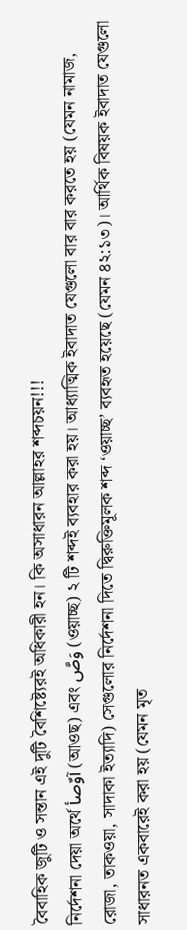বৈবাহিক জুটি ও সন্তান এই দুটি বৈশিষ্ট্যেরই অধিকারী হন। কি অসাধারন আল্লাহর শব্দচয়ন!!!
নির্দেশনা দেয়া অর্থে آوٌصأ (আওছ) এবং وَصَّ (ওয়াচ্ছ) ২ টি শব্দই ব্যবহার করা হয়। আধ্যাত্মিক ইবাদাত যেগুলো বার বার করতে হয় (যেমন নামাজ, রোজা, তাকওয়া, সাদাকা ইত্যাদি) সেগুলোর নির্দেশনা দিতে দ্বিরুক্তিমূলক শব্দ ‘ওয়াচ্ছ’ ব্যবহৃত হয়েছে (যেমন ৪২:১৩)। আর্থিক বিষয়ক ইবাদাত যেগুলো সাধারনত একবারেই করা হয় (যেমন মৃত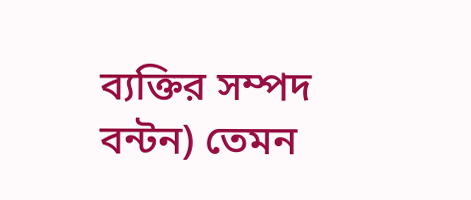ব্যক্তির সম্পদ বন্টন) তেমন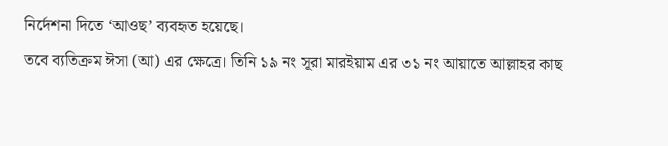নির্দেশনা দিতে ‘আওছ’ ব্যবহৃত হয়েছে।
তবে ব্যতিক্রম ঈসা (আ) এর ক্ষেত্রে। তিনি ১৯ নং সূরা মারইয়াম এর ৩১ নং আয়াতে আল্লাহর কাছ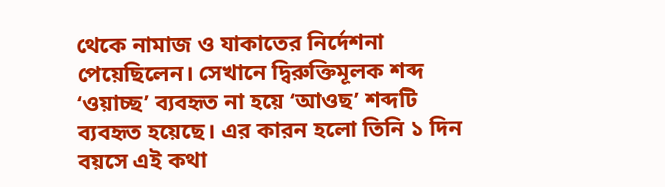থেকে নামাজ ও যাকাতের নির্দেশনা পেয়েছিলেন। সেখানে দ্বিরুক্তিমূলক শব্দ ‘ওয়াচ্ছ’ ব্যবহৃত না হয়ে ‘আওছ’ শব্দটি ব্যবহৃত হয়েছে। এর কারন হলো তিনি ১ দিন বয়সে এই কথা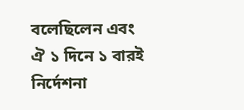বলেছিলেন এবং ঐ ১ দিনে ১ বারই নির্দেশনা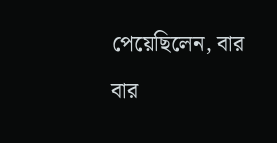পেয়েছিলেন, বার বার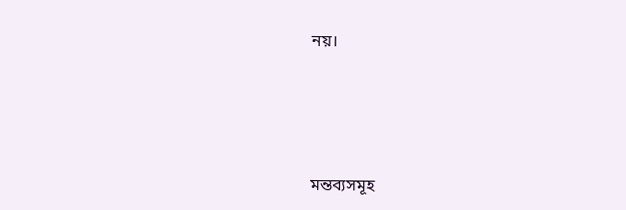নয়।




মন্তব্যসমূহ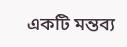একটি মন্তব্য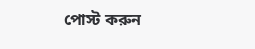পোস্ট করুন